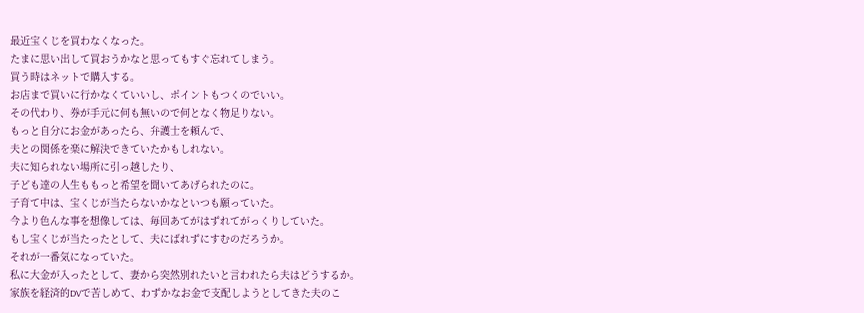最近宝くじを買わなくなった。
たまに思い出して買おうかなと思ってもすぐ忘れてしまう。
買う時はネットで購入する。
お店まで買いに行かなくていいし、ポイントもつくのでいい。
その代わり、券が手元に何も無いので何となく物足りない。
もっと自分にお金があったら、弁護士を頼んで、
夫との関係を楽に解決できていたかもしれない。
夫に知られない場所に引っ越したり、
子ども達の人生ももっと希望を聞いてあげられたのに。
子育て中は、宝くじが当たらないかなといつも願っていた。
今より色んな事を想像しては、毎回あてがはずれてがっくりしていた。
もし宝くじが当たったとして、夫にばれずにすむのだろうか。
それが一番気になっていた。
私に大金が入ったとして、妻から突然別れたいと言われたら夫はどうするか。
家族を経済的DVで苦しめて、わずかなお金で支配しようとしてきた夫のこ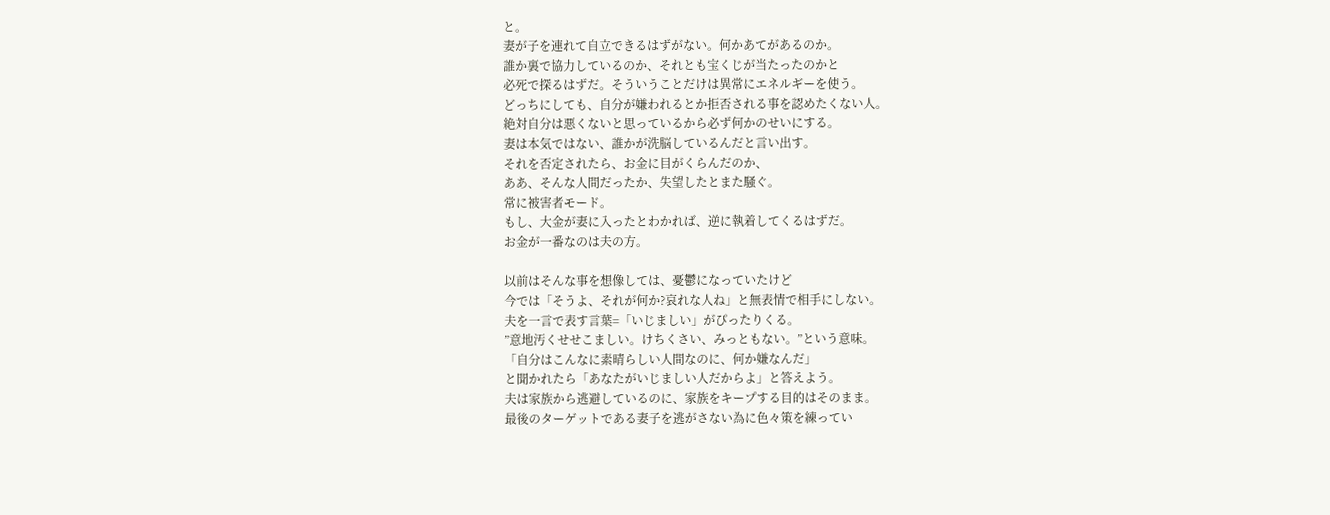と。
妻が子を連れて自立できるはずがない。何かあてがあるのか。
誰か裏で協力しているのか、それとも宝くじが当たったのかと
必死で探るはずだ。そういうことだけは異常にエネルギーを使う。
どっちにしても、自分が嫌われるとか拒否される事を認めたくない人。
絶対自分は悪くないと思っているから必ず何かのせいにする。
妻は本気ではない、誰かが洗脳しているんだと言い出す。
それを否定されたら、お金に目がくらんだのか、
ああ、そんな人間だったか、失望したとまた騒ぐ。
常に被害者モード。
もし、大金が妻に入ったとわかれば、逆に執着してくるはずだ。
お金が一番なのは夫の方。

以前はそんな事を想像しては、憂鬱になっていたけど
今では「そうよ、それが何か?哀れな人ね」と無表情で相手にしない。
夫を一言で表す言葉=「いじましい」がぴったりくる。
”意地汚くせせこましい。けちくさい、みっともない。”という意味。
「自分はこんなに素晴らしい人間なのに、何か嫌なんだ」
と聞かれたら「あなたがいじましい人だからよ」と答えよう。
夫は家族から逃避しているのに、家族をキープする目的はそのまま。
最後のターゲットである妻子を逃がさない為に色々策を練ってい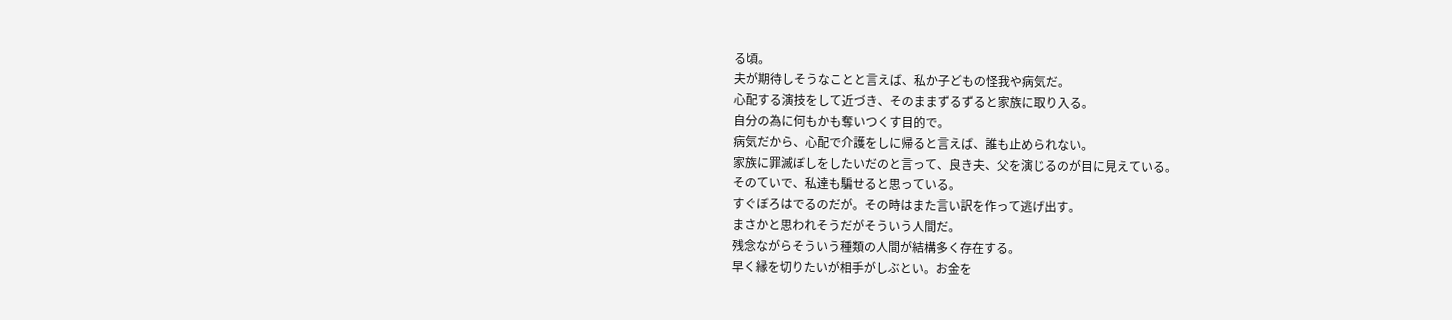る頃。
夫が期待しそうなことと言えば、私か子どもの怪我や病気だ。
心配する演技をして近づき、そのままずるずると家族に取り入る。
自分の為に何もかも奪いつくす目的で。
病気だから、心配で介護をしに帰ると言えば、誰も止められない。
家族に罪滅ぼしをしたいだのと言って、良き夫、父を演じるのが目に見えている。
そのていで、私達も騙せると思っている。
すぐぼろはでるのだが。その時はまた言い訳を作って逃げ出す。
まさかと思われそうだがそういう人間だ。
残念ながらそういう種類の人間が結構多く存在する。
早く縁を切りたいが相手がしぶとい。お金を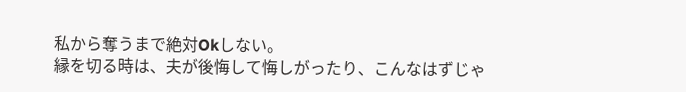私から奪うまで絶対Okしない。
縁を切る時は、夫が後悔して悔しがったり、こんなはずじゃ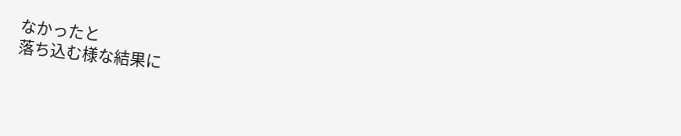なかったと
落ち込む様な結果に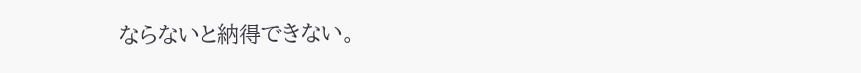ならないと納得できない。